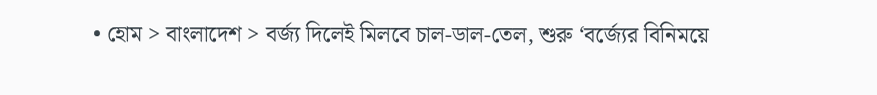• হোম > বাংলাদেশ > বর্জ্য দিলেই মিলবে চাল-ডাল-তেল, শুরু ‘বর্জ্যের বিনিময়ে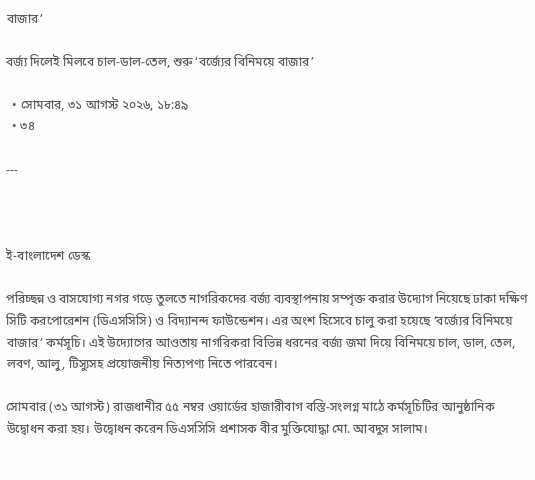বাজার’

বর্জ্য দিলেই মিলবে চাল-ডাল-তেল, শুরু ‘বর্জ্যের বিনিময়ে বাজার’

  • সোমবার, ৩১ আগস্ট ২০২৬, ১৮:৪৯
  • ৩৪

---



ই-বাংলাদেশ ডেস্ক

পরিচ্ছন্ন ও বাসযোগ্য নগর গড়ে তুলতে নাগরিকদের বর্জ্য ব্যবস্থাপনায় সম্পৃক্ত করার উদ্যোগ নিয়েছে ঢাকা দক্ষিণ সিটি করপোরেশন (ডিএসসিসি) ও বিদ্যানন্দ ফাউন্ডেশন। এর অংশ হিসেবে চালু করা হয়েছে ‘বর্জ্যের বিনিময়ে বাজার’ কর্মসূচি। এই উদ্যোগের আওতায় নাগরিকরা বিভিন্ন ধরনের বর্জ্য জমা দিয়ে বিনিময়ে চাল, ডাল, তেল, লবণ, আলু, টিস্যুসহ প্রয়োজনীয় নিত্যপণ্য নিতে পারবেন।

সোমবার (৩১ আগস্ট) রাজধানীর ৫৫ নম্বর ওয়ার্ডের হাজারীবাগ বস্তি-সংলগ্ন মাঠে কর্মসূচিটির আনুষ্ঠানিক উদ্বোধন করা হয়। উদ্বোধন করেন ডিএসসিসি প্রশাসক বীর মুক্তিযোদ্ধা মো. আবদুস সালাম।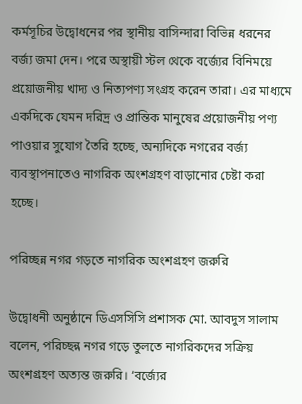কর্মসূচির উদ্বোধনের পর স্থানীয় বাসিন্দারা বিভিন্ন ধরনের বর্জ্য জমা দেন। পরে অস্থায়ী স্টল থেকে বর্জ্যের বিনিময়ে প্রয়োজনীয় খাদ্য ও নিত্যপণ্য সংগ্রহ করেন তারা। এর মাধ্যমে একদিকে যেমন দরিদ্র ও প্রান্তিক মানুষের প্রয়োজনীয় পণ্য পাওয়ার সুযোগ তৈরি হচ্ছে, অন্যদিকে নগরের বর্জ্য ব্যবস্থাপনাতেও নাগরিক অংশগ্রহণ বাড়ানোর চেষ্টা করা হচ্ছে।

পরিচ্ছন্ন নগর গড়তে নাগরিক অংশগ্রহণ জরুরি

উদ্বোধনী অনুষ্ঠানে ডিএসসিসি প্রশাসক মো. আবদুস সালাম বলেন, পরিচ্ছন্ন নগর গড়ে তুলতে নাগরিকদের সক্রিয় অংশগ্রহণ অত্যন্ত জরুরি। ‘বর্জ্যের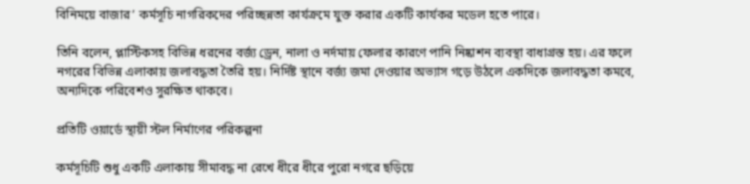বিনিময়ে বাজার’ কর্মসূচি নাগরিকদের পরিচ্ছন্নতা কার্যক্রমে যুক্ত করার একটি কার্যকর মডেল হতে পারে।

তিনি বলেন, প্লাস্টিকসহ বিভিন্ন ধরনের বর্জ্য ড্রেন, নালা ও নর্দমায় ফেলার কারণে পানি নিষ্কাশন ব্যবস্থা বাধাগ্রস্ত হয়। এর ফলে নগরের বিভিন্ন এলাকায় জলাবদ্ধতা তৈরি হয়। নির্দিষ্ট স্থানে বর্জ্য জমা দেওয়ার অভ্যাস গড়ে উঠলে একদিকে জলাবদ্ধতা কমবে, অন্যদিকে পরিবেশও সুরক্ষিত থাকবে।

প্রতিটি ওয়ার্ডে স্থায়ী স্টল নির্মাণের পরিকল্পনা

কর্মসূচিটি শুধু একটি এলাকায় সীমাবদ্ধ না রেখে ধীরে ধীরে পুরো নগরে ছড়িয়ে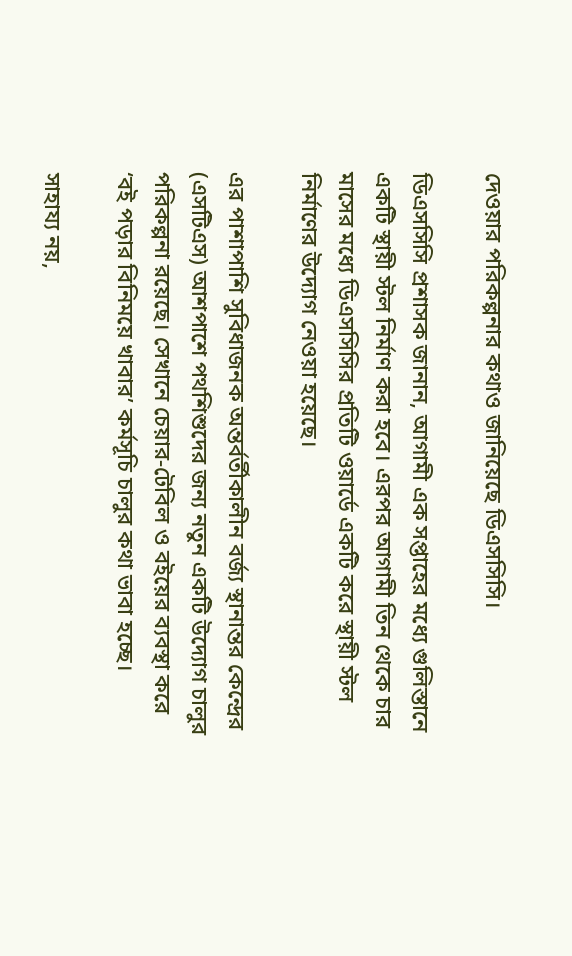দেওয়ার পরিকল্পনার কথাও জানিয়েছে ডিএসসিসি।

ডিএসসিসি প্রশাসক জানান, আগামী এক সপ্তাহের মধ্যে গুলিস্তানে একটি স্থায়ী স্টল নির্মাণ করা হবে। এরপর আগামী তিন থেকে চার মাসের মধ্যে ডিএসসিসির প্রতিটি ওয়ার্ডে একটি করে স্থায়ী স্টল নির্মাণের উদ্যোগ নেওয়া হয়েছে।

এর পাশাপাশি সুবিধাজনক অন্তর্বর্তীকালীন বর্জ্য স্থানান্তর কেন্দ্রের (এসটিএস) আশপাশে পথশিশুদের জন্য নতুন একটি উদ্যোগ চালুর পরিকল্পনা রয়েছে। সেখানে চেয়ার-টেবিল ও বইয়ের ব্যবস্থা করে ‘বই পড়ার বিনিময়ে খাবার’ কর্মসূচি চালুর কথা ভাবা হচ্ছে।

সাহায্য নয়,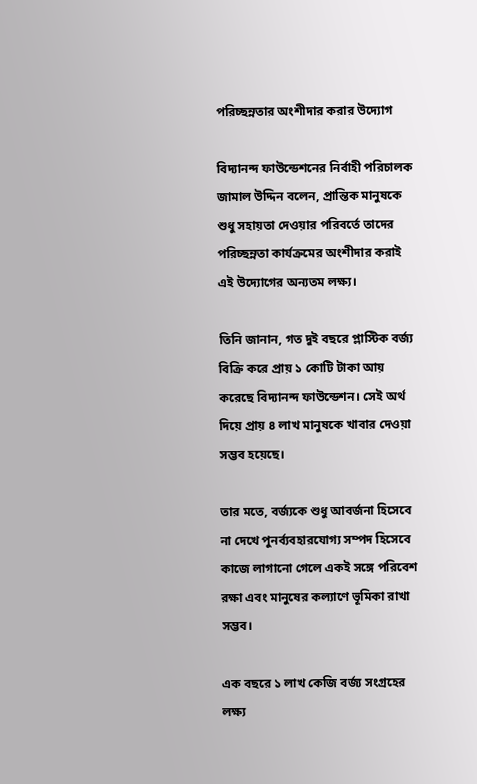পরিচ্ছন্নতার অংশীদার করার উদ্যোগ

বিদ্যানন্দ ফাউন্ডেশনের নির্বাহী পরিচালক জামাল উদ্দিন বলেন, প্রান্তিক মানুষকে শুধু সহায়তা দেওয়ার পরিবর্তে তাদের পরিচ্ছন্নতা কার্যক্রমের অংশীদার করাই এই উদ্যোগের অন্যতম লক্ষ্য।

তিনি জানান, গত দুই বছরে প্লাস্টিক বর্জ্য বিক্রি করে প্রায় ১ কোটি টাকা আয় করেছে বিদ্যানন্দ ফাউন্ডেশন। সেই অর্থ দিয়ে প্রায় ৪ লাখ মানুষকে খাবার দেওয়া সম্ভব হয়েছে।

তার মতে, বর্জ্যকে শুধু আবর্জনা হিসেবে না দেখে পুনর্ব্যবহারযোগ্য সম্পদ হিসেবে কাজে লাগানো গেলে একই সঙ্গে পরিবেশ রক্ষা এবং মানুষের কল্যাণে ভূমিকা রাখা সম্ভব।

এক বছরে ১ লাখ কেজি বর্জ্য সংগ্রহের লক্ষ্য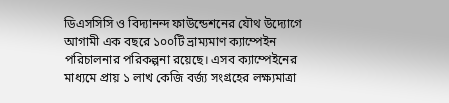ডিএসসিসি ও বিদ্যানন্দ ফাউন্ডেশনের যৌথ উদ্যোগে আগামী এক বছরে ১০০টি ভ্রাম্যমাণ ক্যাম্পেইন পরিচালনার পরিকল্পনা রয়েছে। এসব ক্যাম্পেইনের মাধ্যমে প্রায় ১ লাখ কেজি বর্জ্য সংগ্রহের লক্ষ্যমাত্রা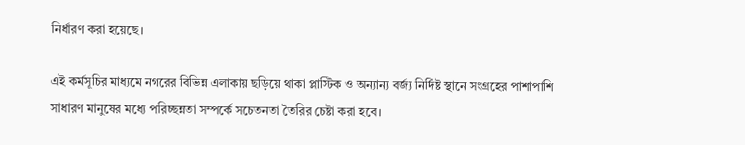নির্ধারণ করা হয়েছে।

এই কর্মসূচির মাধ্যমে নগরের বিভিন্ন এলাকায় ছড়িয়ে থাকা প্লাস্টিক ও অন্যান্য বর্জ্য নির্দিষ্ট স্থানে সংগ্রহের পাশাপাশি সাধারণ মানুষের মধ্যে পরিচ্ছন্নতা সম্পর্কে সচেতনতা তৈরির চেষ্টা করা হবে।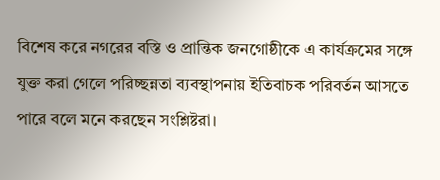বিশেষ করে নগরের বস্তি ও প্রান্তিক জনগোষ্ঠীকে এ কার্যক্রমের সঙ্গে যুক্ত করা গেলে পরিচ্ছন্নতা ব্যবস্থাপনায় ইতিবাচক পরিবর্তন আসতে পারে বলে মনে করছেন সংশ্লিষ্টরা।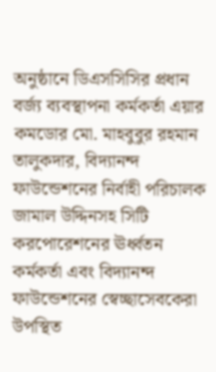অনুষ্ঠানে ডিএসসিসির প্রধান বর্জ্য ব্যবস্থাপনা কর্মকর্তা এয়ার কমডোর মো. মাহবুবুর রহমান তালুকদার, বিদ্যানন্দ ফাউন্ডেশনের নির্বাহী পরিচালক জামাল উদ্দিনসহ সিটি করপোরেশনের ঊর্ধ্বতন কর্মকর্তা এবং বিদ্যানন্দ ফাউন্ডেশনের স্বেচ্ছাসেবকেরা উপস্থিত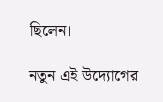ছিলেন।

নতুন এই উদ্যোগের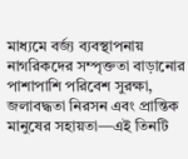মাধ্যমে বর্জ্য ব্যবস্থাপনায় নাগরিকদের সম্পৃক্ততা বাড়ানোর পাশাপাশি পরিবেশ সুরক্ষা, জলাবদ্ধতা নিরসন এবং প্রান্তিক মানুষের সহায়তা—এই তিনটি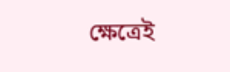ক্ষেত্রেই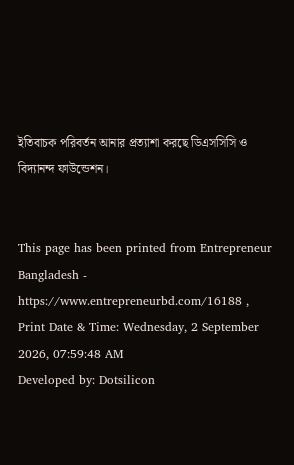ইতিবাচক পরিবর্তন আনার প্রত্যাশা করছে ডিএসসিসি ও বিদ্যানন্দ ফাউন্ডেশন।


This page has been printed from Entrepreneur Bangladesh - https://www.entrepreneurbd.com/16188 ,   Print Date & Time: Wednesday, 2 September 2026, 07:59:48 AM
Developed by: Dotsilicon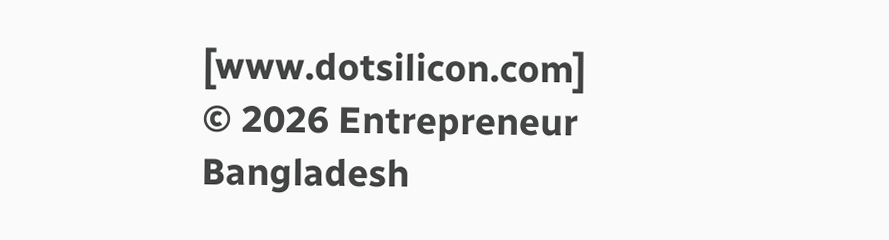[www.dotsilicon.com]
© 2026 Entrepreneur Bangladesh